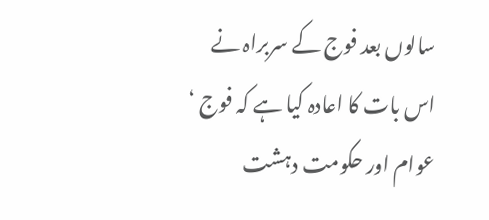سالوں بعد فوج کے سربراہ نے اس بات کا اعادہ کیا ہے کہ فوج ‘ عوام اور حکومت دہشت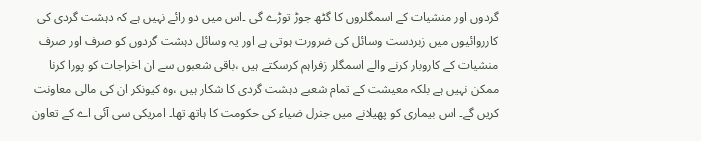گردوں اور منشیات کے اسمگلروں کا گٹھ جوڑ توڑے گی ۔اس میں دو رائے نہیں ہے کہ دہشت گردی کی کارروائیوں میں زبردست وسائل کی ضرورت ہوتی ہے اور یہ وسائل دہشت گردوں کو صرف اور صرف منشیات کے کاروبار کرنے والے اسمگلر زفراہم کرسکتے ہیں ،باقی شعبوں سے ان اخراجات کو پورا کرنا ممکن نہیں ہے بلکہ معیشت کے تمام شعبے دہشت گردی کا شکار ہیں ،وہ کیونکر ان کی مالی معاونت کریں گے۔ اس بیماری کو پھیلانے میں جنرل ضیاء کی حکومت کا ہاتھ تھا۔ امریکی سی آئی اے کے تعاون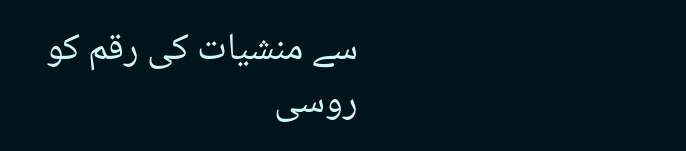سے منشیات کی رقم کو روسی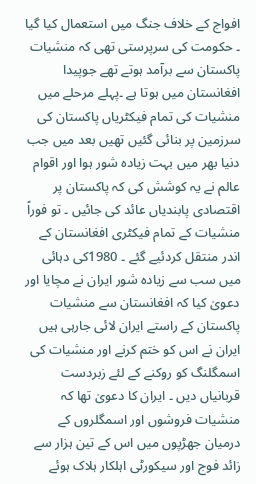افواج کے خلاف جنگ میں استعمال کیا گیا ۔ حکومت کی سرپرستی تھی کہ منشیات پاکستان سے برآمد ہوتے تھے جوپیدا افغانستان میں ہوتا ہے ۔پہلے مرحلے میں منشیات کی تمام فیکٹریاں پاکستان کی سرزمین پر بنائی گئیں تھیں بعد میں جب دنیا بھر میں بہت زیادہ شور ہوا اور اقوام عالم نے یہ کوشش کی کہ پاکستان پر اقتصادی پابندیاں عائد کی جائیں ۔ تو فوراً منشیات کے تمام فیکٹری افغانستان کے اندر منتقل کردئیے گئے ۔ 1980کی دہائی میں سب سے زیادہ شور ایران نے مچایا اور دعویٰ کیا کہ افغانستان سے منشیات پاکستان کے راستے ایران لائی جارہی ہیں ایران نے اس کو ختم کرنے اور منشیات کی اسمگلنگ کو روکنے کے لئے زبردست قربانیاں دیں ۔ ایران کا دعویٰ تھا کہ منشیات فروشوں اور اسمگلروں کے درمیان جھڑپوں میں اس کے تین ہزار سے زائد فوج اور سیکورٹی اہلکار ہلاک ہوئے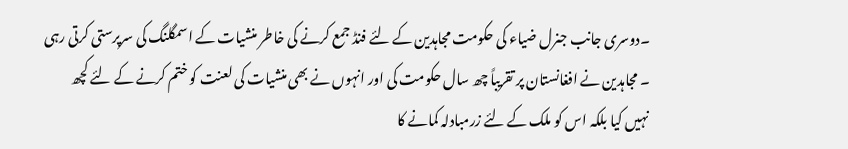۔دوسری جانب جنرل ضیاء کی حکومت مجاہدین کے لئے فنڈ جمع کرنے کی خاطر منشیات کے اسمگلنگ کی سرپرستی کرتی رہی ۔ مجاہدین نے افغانستان پر تقریباً چھ سال حکومت کی اور انہوں نے بھی منشیات کی لعنت کو ختم کرنے کے لئے کچھ نہیں کیا بلکہ اس کو ملک کے لئے زرمبادلہ کمانے کا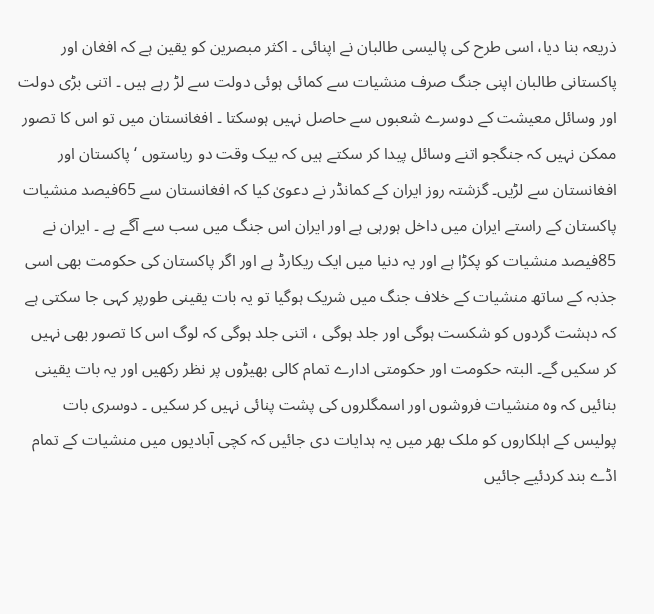ذریعہ بنا دیا، اسی طرح کی پالیسی طالبان نے اپنائی ۔ اکثر مبصرین کو یقین ہے کہ افغان اور پاکستانی طالبان اپنی جنگ صرف منشیات سے کمائی ہوئی دولت سے لڑ رہے ہیں ۔ اتنی بڑی دولت اور وسائل معیشت کے دوسرے شعبوں سے حاصل نہیں ہوسکتا ۔ افغانستان میں تو اس کا تصور ممکن نہیں کہ جنگجو اتنے وسائل پیدا کر سکتے ہیں کہ بیک وقت دو ریاستوں ‘ پاکستان اور افغانستان سے لڑیں۔ گزشتہ روز ایران کے کمانڈر نے دعویٰ کیا کہ افغانستان سے 65فیصد منشیات پاکستان کے راستے ایران میں داخل ہورہی ہے اور ایران اس جنگ میں سب سے آگے ہے ۔ ایران نے 85فیصد منشیات کو پکڑا ہے اور یہ دنیا میں ایک ریکارڈ ہے اور اگر پاکستان کی حکومت بھی اسی جذبہ کے ساتھ منشیات کے خلاف جنگ میں شریک ہوگیا تو یہ بات یقینی طورپر کہی جا سکتی ہے کہ دہشت گردوں کو شکست ہوگی اور جلد ہوگی ، اتنی جلد ہوگی کہ لوگ اس کا تصور بھی نہیں کر سکیں گے۔ البتہ حکومت اور حکومتی ادارے تمام کالی بھیڑوں پر نظر رکھیں اور یہ بات یقینی بنائیں کہ وہ منشیات فروشوں اور اسمگلروں کی پشت پنائی نہیں کر سکیں ۔ دوسری بات پولیس کے اہلکاروں کو ملک بھر میں یہ ہدایات دی جائیں کہ کچی آبادیوں میں منشیات کے تمام اڈے بند کردئیے جائیں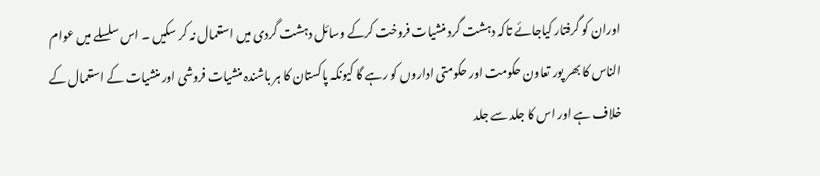اوران کو گرفتار کیاجائے تاکہ دہشت گرد منشیات فروخت کرکے وسائل دہشت گردی میں استعمال نہ کر سکیں ۔ اس سلسلے میں عوام الناس کا بھر پور تعاون حکومت اور حکومتی اداروں کو رہے گا کیونکہ پاکستان کا ہر باشندہ منشیات فروشی اور منشیات کے استعمال کے خلاف ہے اور اس کا جلد سے جلد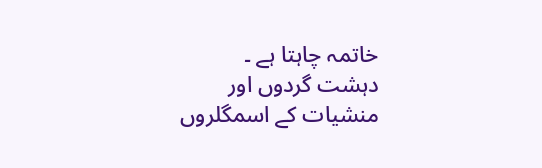خاتمہ چاہتا ہے ۔
دہشت گردوں اور منشیات کے اسمگلروں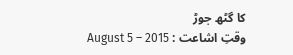کا گٹھ جوڑ
وقتِ اشاعت : August 5 – 2015